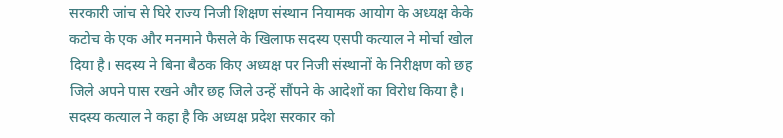सरकारी जांच से घिरे राज्य निजी शिक्षण संस्थान नियामक आयोग के अध्यक्ष केके कटोच के एक और मनमाने फैसले के खिलाफ सदस्य एसपी कत्याल ने मोर्चा खोल दिया है। सदस्य ने बिना बैठक किए अध्यक्ष पर निजी संस्थानों के निरीक्षण को छह जिले अपने पास रखने और छह जिले उन्हें सौंपने के आदेशों का विरोध किया है।
सदस्य कत्याल ने कहा है कि अध्यक्ष प्रदेश सरकार को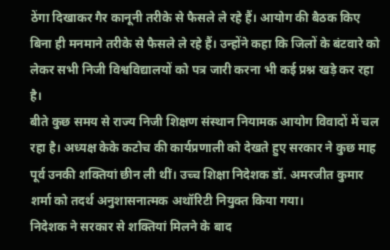ठेंगा दिखाकर गैर कानूनी तरीके से फैसले ले रहे हैं। आयोग की बैठक किए बिना ही मनमाने तरीके से फैसले ले रहे हैं। उन्होंने कहा कि जिलों के बंटवारे को लेकर सभी निजी विश्वविद्यालयों को पत्र जारी करना भी कई प्रश्न खड़े कर रहा है।
बीते कुछ समय से राज्य निजी शिक्षण संस्थान नियामक आयोग विवादों में चल रहा है। अध्यक्ष केके कटोच की कार्यप्रणाली को देखते हुए सरकार ने कुछ माह पूर्व उनकी शक्तियां छीन ली थीं। उच्च शिक्षा निदेशक डॉ. अमरजीत कुमार शर्मा को तदर्थ अनुशासनात्मक अथॉरिटी नियुक्त किया गया।
निदेशक ने सरकार से शक्तियां मिलने के बाद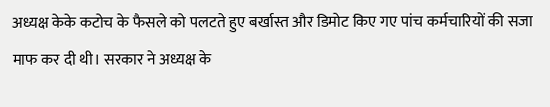अध्यक्ष केके कटोच के फैसले को पलटते हुए बर्खास्त और डिमोट किए गए पांच कर्मचारियों की सजा माफ कर दी थी। सरकार ने अध्यक्ष के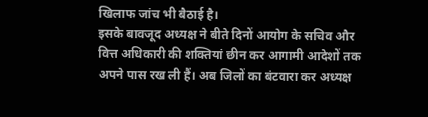खिलाफ जांच भी बैठाई है।
इसके बावजूद अध्यक्ष ने बीते दिनों आयोग के सचिव और वित्त अधिकारी की शक्तियां छीन कर आगामी आदेशों तक अपने पास रख ली हैं। अब जिलों का बंटवारा कर अध्यक्ष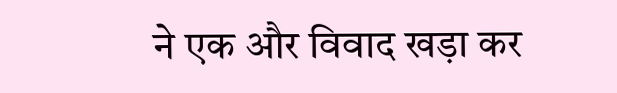ने एक और विवाद खड़ा कर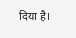दिया है।